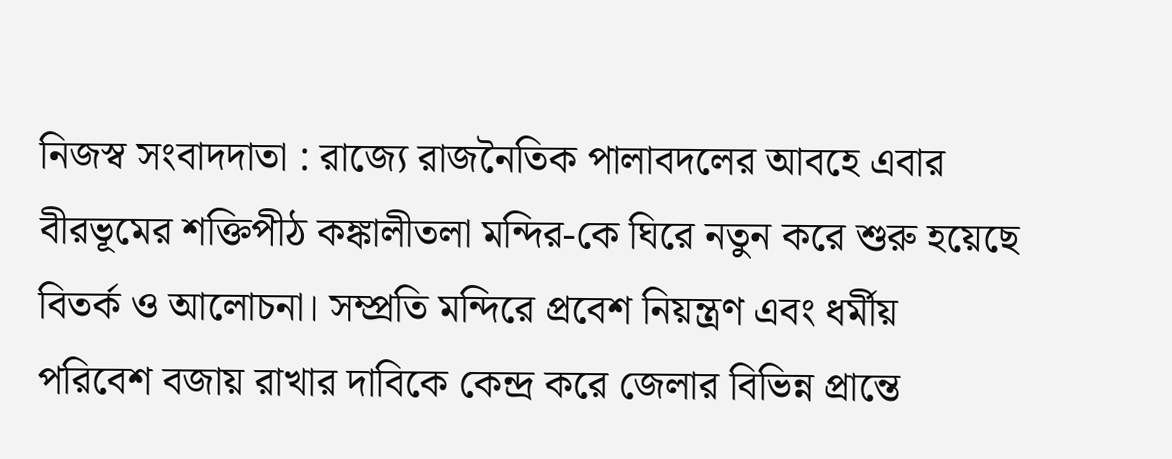নিজস্ব সংবাদদাতা : রাজ্যে রাজনৈতিক পালাবদলের আবহে এবার বীরভূমের শক্তিপীঠ কঙ্কালীতলা মন্দির-কে ঘিরে নতুন করে শুরু হয়েছে বিতর্ক ও আলোচনা। সম্প্রতি মন্দিরে প্রবেশ নিয়ন্ত্রণ এবং ধর্মীয় পরিবেশ বজায় রাখার দাবিকে কেন্দ্র করে জেলার বিভিন্ন প্রান্তে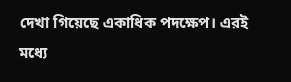দেখা গিয়েছে একাধিক পদক্ষেপ। এরই মধ্যে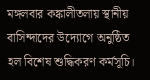মঙ্গলবার কঙ্কালীতলায় স্থানীয় বাসিন্দাদের উদ্যোগে অনুষ্ঠিত হল বিশেষ শুদ্ধিকরণ কর্মসূচি।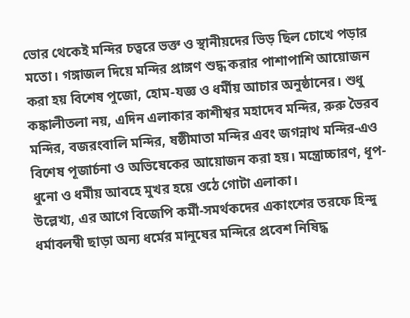ভোর থেকেই মন্দির চত্বরে ভক্ত ও স্থানীয়দের ভিড় ছিল চোখে পড়ার মতো। গঙ্গাজল দিয়ে মন্দির প্রাঙ্গণ শুদ্ধ করার পাশাপাশি আয়োজন করা হয় বিশেষ পুজো, হোম-যজ্ঞ ও ধর্মীয় আচার অনুষ্ঠানের। শুধু কঙ্কালীতলা নয়, এদিন এলাকার কাশীশ্বর মহাদেব মন্দির, রুরু ভৈরব মন্দির, বজরংবালি মন্দির, ষষ্ঠীমাতা মন্দির এবং জগন্নাথ মন্দির-এও বিশেষ পূজার্চনা ও অভিষেকের আয়োজন করা হয়। মন্ত্রোচ্চারণ, ধূপ-ধুনো ও ধর্মীয় আবহে মুখর হয়ে ওঠে গোটা এলাকা।
উল্লেখ্য, এর আগে বিজেপি কর্মী-সমর্থকদের একাংশের তরফে হিন্দু ধর্মাবলম্বী ছাড়া অন্য ধর্মের মানুষের মন্দিরে প্রবেশ নিষিদ্ধ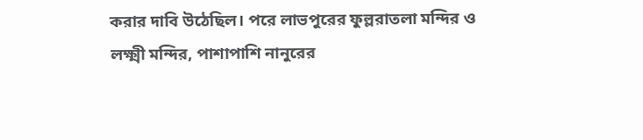করার দাবি উঠেছিল। পরে লাভপুরের ফুল্লরাতলা মন্দির ও লক্ষ্মী মন্দির, পাশাপাশি নানুরের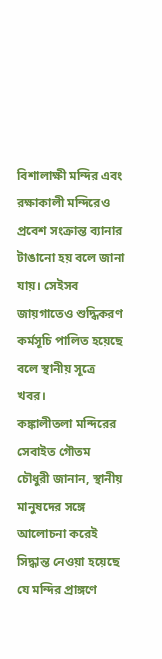বিশালাক্ষী মন্দির এবং রক্ষাকালী মন্দিরেও প্রবেশ সংক্রান্ত ব্যানার টাঙানো হয় বলে জানা যায়। সেইসব জায়গাতেও শুদ্ধিকরণ কর্মসূচি পালিত হয়েছে বলে স্থানীয় সূত্রে খবর।
কঙ্কালীতলা মন্দিরের সেবাইত গৌতম চৌধুরী জানান, স্থানীয় মানুষদের সঙ্গে আলোচনা করেই সিদ্ধান্ত নেওয়া হয়েছে যে মন্দির প্রাঙ্গণে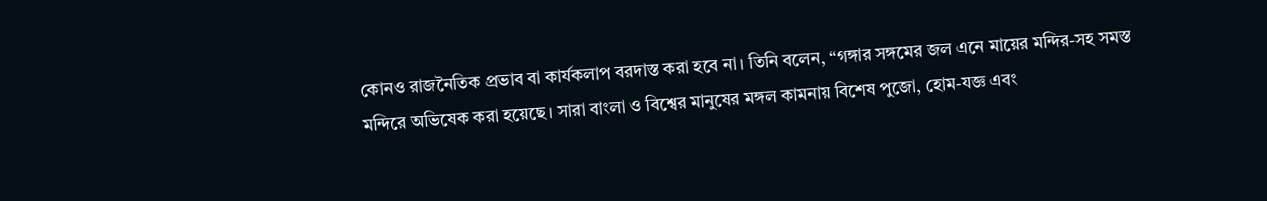কোনও রাজনৈতিক প্রভাব বা কার্যকলাপ বরদাস্ত করা হবে না। তিনি বলেন, “গঙ্গার সঙ্গমের জল এনে মায়ের মন্দির-সহ সমস্ত মন্দিরে অভিষেক করা হয়েছে। সারা বাংলা ও বিশ্বের মানুষের মঙ্গল কামনায় বিশেষ পুজো, হোম-যজ্ঞ এবং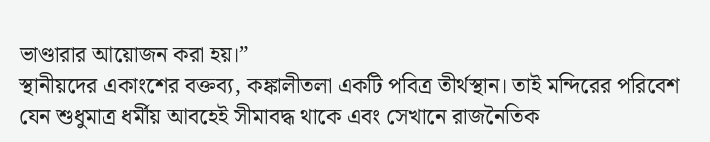ভাণ্ডারার আয়োজন করা হয়।”
স্থানীয়দের একাংশের বক্তব্য, কঙ্কালীতলা একটি পবিত্র তীর্থস্থান। তাই মন্দিরের পরিবেশ যেন শুধুমাত্র ধর্মীয় আবহেই সীমাবদ্ধ থাকে এবং সেখানে রাজনৈতিক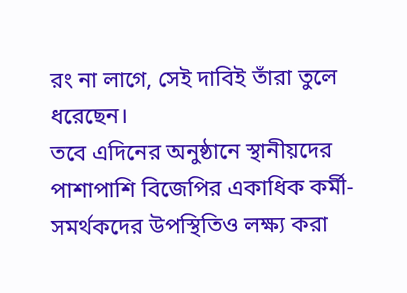রং না লাগে, সেই দাবিই তাঁরা তুলে ধরেছেন।
তবে এদিনের অনুষ্ঠানে স্থানীয়দের পাশাপাশি বিজেপির একাধিক কর্মী-সমর্থকদের উপস্থিতিও লক্ষ্য করা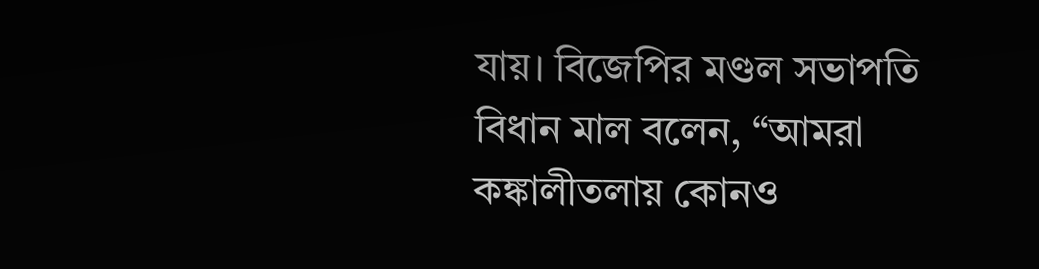যায়। বিজেপির মণ্ডল সভাপতি বিধান মাল বলেন, “আমরা কঙ্কালীতলায় কোনও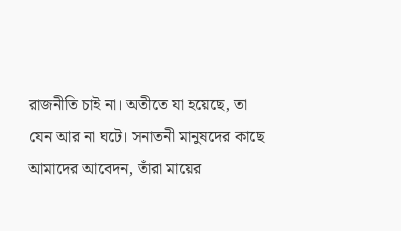রাজনীতি চাই না। অতীতে যা হয়েছে, তা যেন আর না ঘটে। সনাতনী মানুষদের কাছে আমাদের আবেদন, তাঁরা মায়ের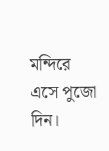মন্দিরে এসে পুজো দিন।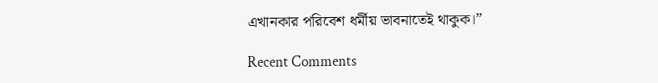এখানকার পরিবেশ ধর্মীয় ভাবনাতেই থাকুক।”

Recent Comments